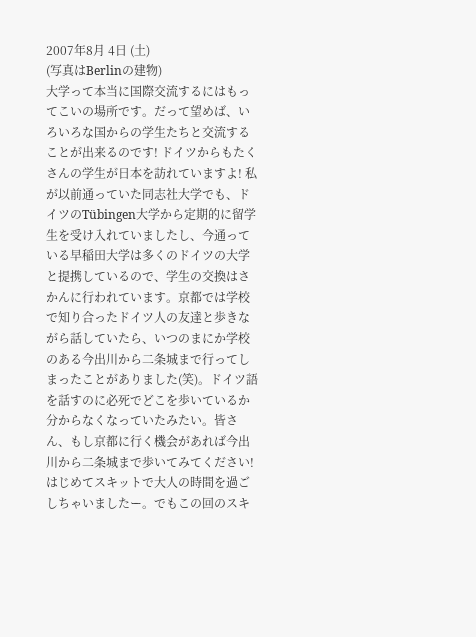2007年8月 4日 (土)
(写真はBerlinの建物)
大学って本当に国際交流するにはもってこいの場所です。だって望めば、いろいろな国からの学生たちと交流することが出来るのです! ドイツからもたくさんの学生が日本を訪れていますよ! 私が以前通っていた同志社大学でも、ドイツのTübingen大学から定期的に留学生を受け入れていましたし、今通っている早稲田大学は多くのドイツの大学と提携しているので、学生の交換はさかんに行われています。京都では学校で知り合ったドイツ人の友達と歩きながら話していたら、いつのまにか学校のある今出川から二条城まで行ってしまったことがありました(笑)。ドイツ語を話すのに必死でどこを歩いているか分からなくなっていたみたい。皆さん、もし京都に行く機会があれば今出川から二条城まで歩いてみてください!
はじめてスキットで大人の時間を過ごしちゃいましたー。でもこの回のスキ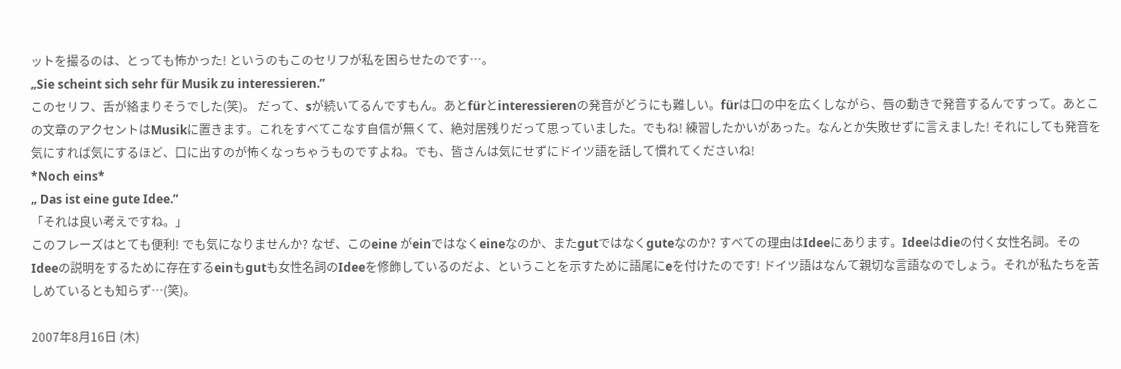ットを撮るのは、とっても怖かった! というのもこのセリフが私を困らせたのです…。
„Sie scheint sich sehr für Musik zu interessieren.”
このセリフ、舌が絡まりそうでした(笑)。 だって、sが続いてるんですもん。あとfürとinteressierenの発音がどうにも難しい。fürは口の中を広くしながら、唇の動きで発音するんですって。あとこの文章のアクセントはMusikに置きます。これをすべてこなす自信が無くて、絶対居残りだって思っていました。でもね! 練習したかいがあった。なんとか失敗せずに言えました! それにしても発音を気にすれば気にするほど、口に出すのが怖くなっちゃうものですよね。でも、皆さんは気にせずにドイツ語を話して慣れてくださいね!
*Noch eins*
„ Das ist eine gute Idee.”
「それは良い考えですね。」
このフレーズはとても便利! でも気になりませんか? なぜ、このeine がeinではなくeineなのか、またgutではなくguteなのか? すべての理由はIdeeにあります。Ideeはdieの付く女性名詞。そのIdeeの説明をするために存在するeinもgutも女性名詞のIdeeを修飾しているのだよ、ということを示すために語尾にeを付けたのです! ドイツ語はなんて親切な言語なのでしょう。それが私たちを苦しめているとも知らず…(笑)。

2007年8月16日 (木)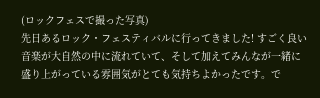(ロックフェスで撮った写真)
先日あるロック・フェスティバルに行ってきました! すごく良い音楽が大自然の中に流れていて、そして加えてみんなが一緒に盛り上がっている雰囲気がとても気持ちよかったです。で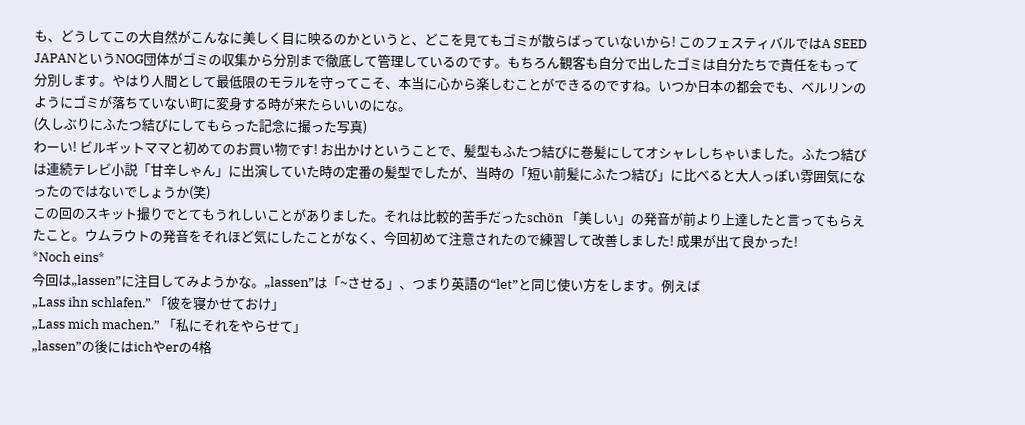も、どうしてこの大自然がこんなに美しく目に映るのかというと、どこを見てもゴミが散らばっていないから! このフェスティバルではA SEED JAPANというNOG団体がゴミの収集から分別まで徹底して管理しているのです。もちろん観客も自分で出したゴミは自分たちで責任をもって分別します。やはり人間として最低限のモラルを守ってこそ、本当に心から楽しむことができるのですね。いつか日本の都会でも、ベルリンのようにゴミが落ちていない町に変身する時が来たらいいのにな。
(久しぶりにふたつ結びにしてもらった記念に撮った写真)
わーい! ビルギットママと初めてのお買い物です! お出かけということで、髪型もふたつ結びに巻髪にしてオシャレしちゃいました。ふたつ結びは連続テレビ小説「甘辛しゃん」に出演していた時の定番の髪型でしたが、当時の「短い前髪にふたつ結び」に比べると大人っぽい雰囲気になったのではないでしょうか(笑)
この回のスキット撮りでとてもうれしいことがありました。それは比較的苦手だったschön 「美しい」の発音が前より上達したと言ってもらえたこと。ウムラウトの発音をそれほど気にしたことがなく、今回初めて注意されたので練習して改善しました! 成果が出て良かった!
*Noch eins*
今回は„lassen”に注目してみようかな。„lassen”は「~させる」、つまり英語の“let”と同じ使い方をします。例えば
„Lass ihn schlafen.” 「彼を寝かせておけ」
„Lass mich machen.” 「私にそれをやらせて」
„lassen”の後にはichやerの4格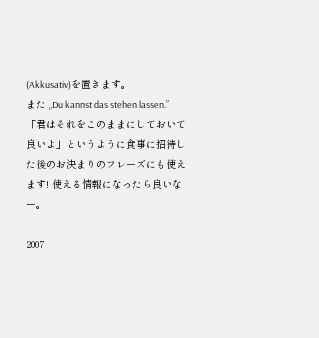(Akkusativ)を置きます。
また „Du kannst das stehen lassen.” 「君はそれをこのままにしておいて良いよ」というように食事に招待した後のお決まりのフレーズにも使えます! 使える情報になったら良いなー。

2007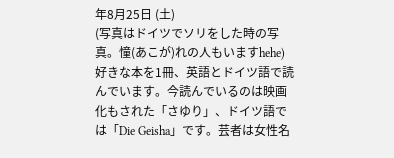年8月25日 (土)
(写真はドイツでソリをした時の写真。憧(あこが)れの人もいますhehe)
好きな本を1冊、英語とドイツ語で読んでいます。今読んでいるのは映画化もされた「さゆり」、ドイツ語では「Die Geisha」です。芸者は女性名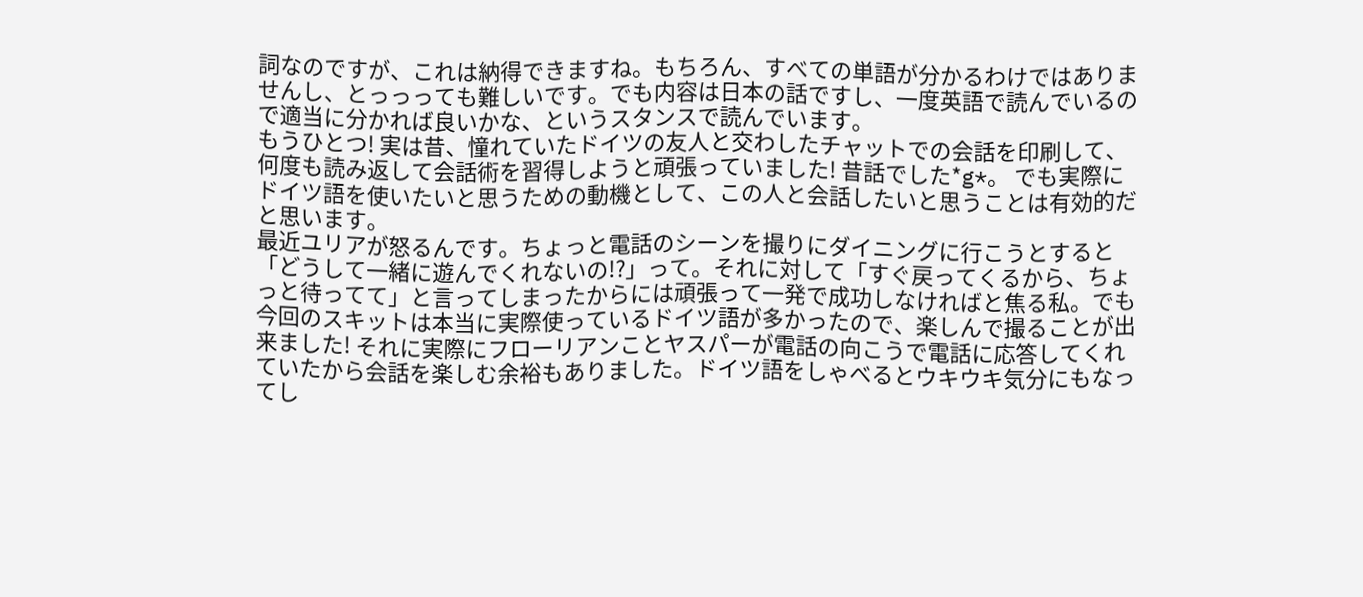詞なのですが、これは納得できますね。もちろん、すべての単語が分かるわけではありませんし、とっっっても難しいです。でも内容は日本の話ですし、一度英語で読んでいるので適当に分かれば良いかな、というスタンスで読んでいます。
もうひとつ! 実は昔、憧れていたドイツの友人と交わしたチャットでの会話を印刷して、何度も読み返して会話術を習得しようと頑張っていました! 昔話でした*g*。 でも実際にドイツ語を使いたいと思うための動機として、この人と会話したいと思うことは有効的だと思います。
最近ユリアが怒るんです。ちょっと電話のシーンを撮りにダイニングに行こうとすると「どうして一緒に遊んでくれないの!?」って。それに対して「すぐ戻ってくるから、ちょっと待ってて」と言ってしまったからには頑張って一発で成功しなければと焦る私。でも今回のスキットは本当に実際使っているドイツ語が多かったので、楽しんで撮ることが出来ました! それに実際にフローリアンことヤスパーが電話の向こうで電話に応答してくれていたから会話を楽しむ余裕もありました。ドイツ語をしゃべるとウキウキ気分にもなってし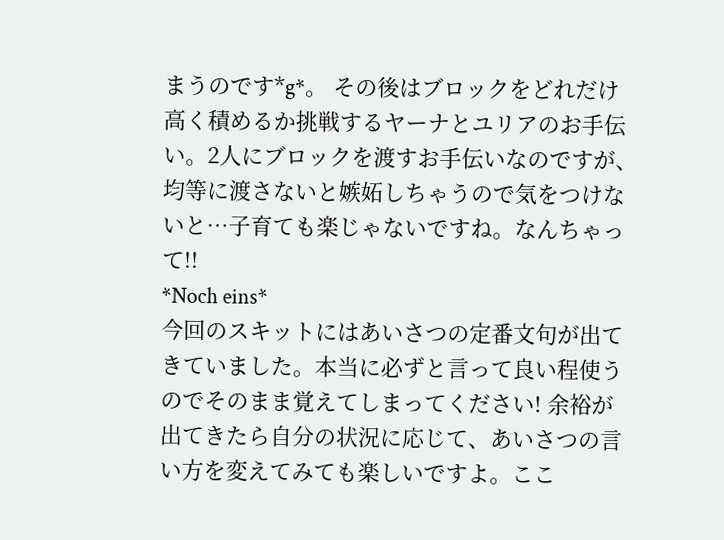まうのです*g*。 その後はブロックをどれだけ高く積めるか挑戦するヤーナとユリアのお手伝い。2人にブロックを渡すお手伝いなのですが、均等に渡さないと嫉妬しちゃうので気をつけないと…子育ても楽じゃないですね。なんちゃって!!
*Noch eins*
今回のスキットにはあいさつの定番文句が出てきていました。本当に必ずと言って良い程使うのでそのまま覚えてしまってください! 余裕が出てきたら自分の状況に応じて、あいさつの言い方を変えてみても楽しいですよ。ここ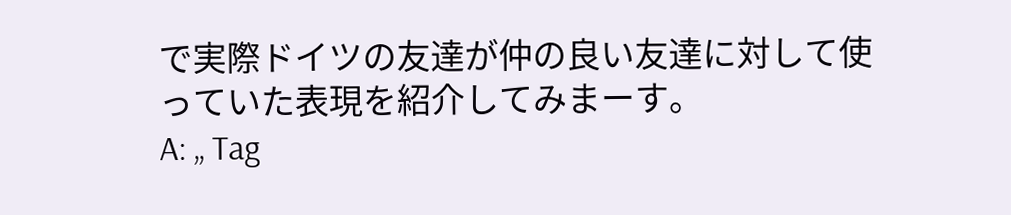で実際ドイツの友達が仲の良い友達に対して使っていた表現を紹介してみまーす。
A: „ Tag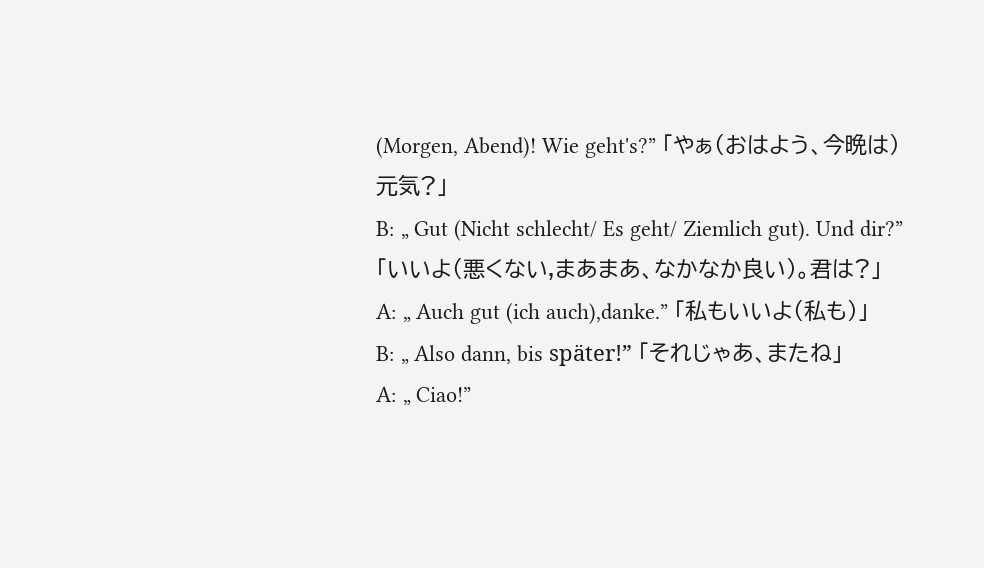(Morgen, Abend)! Wie geht's?” 「やぁ(おはよう、今晩は)元気?」
B: „ Gut (Nicht schlecht/ Es geht/ Ziemlich gut). Und dir?” 「いいよ(悪くない,まあまあ、なかなか良い)。君は?」
A: „ Auch gut (ich auch),danke.” 「私もいいよ(私も)」
B: „ Also dann, bis später!” 「それじゃあ、またね」
A: „ Ciao!”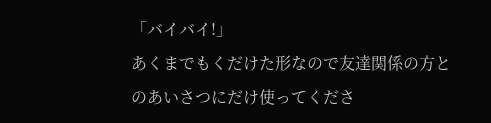「バイバイ!」
あくまでもくだけた形なので友達関係の方とのあいさつにだけ使ってくださ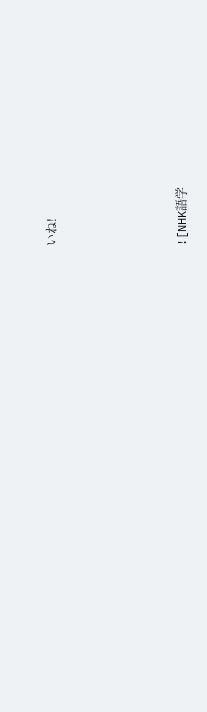いね!






![NHK語学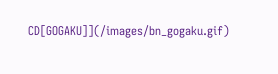CD[GOGAKU]](/images/bn_gogaku.gif)